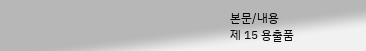본문/내용
제 15 용출품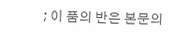; 이 품의 반은 본문의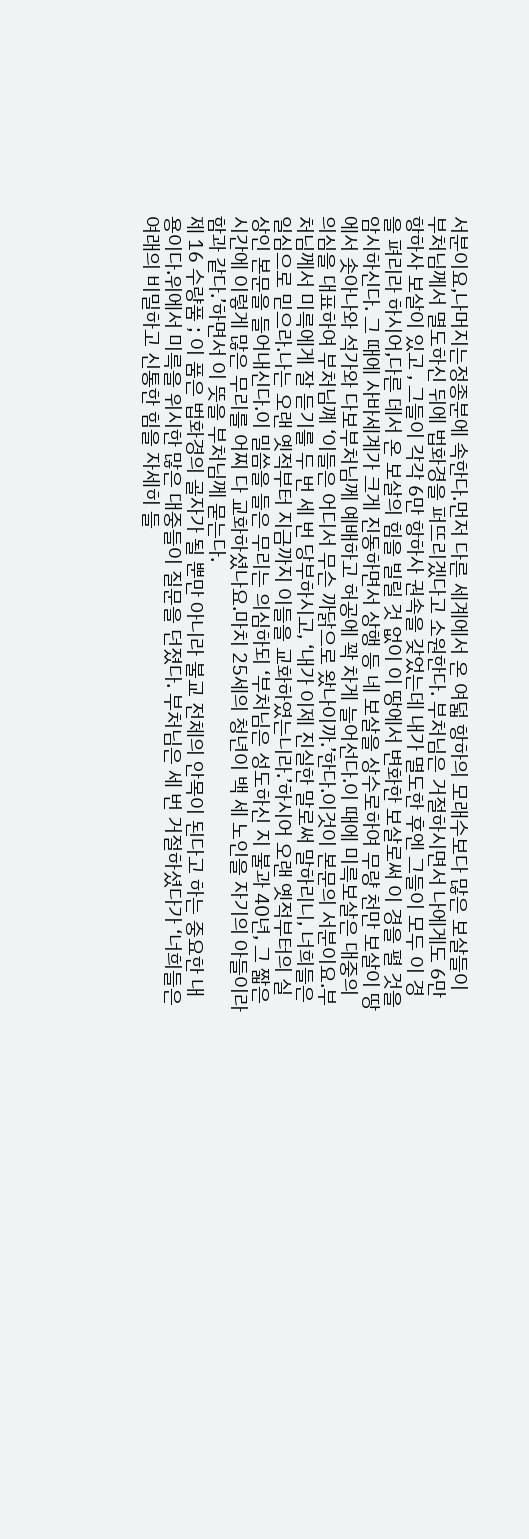서분이요,나머지는정종분에 속한다.먼저 다른 세계에서 온 여덟 항하의 모래수보다 많은 보살들이 부처님께서 멸도하신 뒤에 법화경을 퍼뜨리겠다고 소원한다. 부처님은 거절하시면서 나에게도 6만 항하사 보살이 있고 , 그들이 각각 6만 항하사 권속을 갖었는데 내가 멸도한 후엔 그들이 모두 이 경을 펴리라 하시어,다른 데서 온 보살의 힘을 빌릴 것 없이 이 땅에서 변화한 보살로써 이 경을 펼 것을 암시하신다. 그 때에 사바세계가 크게 진동하면서 상행 등 네 보살을 상수로하여 무량 천만 보살이 땅에서 솟아나와 석가와 다보부처님께 예배하고 허공에 꽉 차게 늘어선다.이 때에 미륵보살은 대중의 의심을 대표하여 부처님꼐 ‘이들은 어디서 무슨 까닭으로 왔나이까.’한다.이것이 본문의 서분이요.부처님께서 미륵에게 잘 듣기를 두 번 세 번 당부하시고, ‘내가 이제 진실한 말로써 말하리니, 너희들은 일심으로 믿으라.나는 오랜 옛적부터 지금까지 이들을 교화하였는니라.’하시어 오랜 옛적부터의 실상인 본문을 들어내신다.이 밀씀을 들은 무리는 의심하되 ‘부처님은 성도하신 지 불과 40년, 그 짧은 시간에 이렇게 많은 무리를 어찌 다 교화하셨나요.마치 25세의 청년이 백 세 노인을 자기의 아들이라 함과 같다.’하면서 이 뜻을 부처님께 묻는다.
제 16 수량품 ; 이 품은 법화경의 골자가 될 뿐만 아니라 불교 전체의 안목이 된다고 하는 중요한 내용이다.위에서 미륵을 위시한 많은 대중들이 질문을 던졌다. 부처님은 세 번 거절하셨다가 ‘너희들은 여래의 비밀하고 신통한 힘을 자세히 들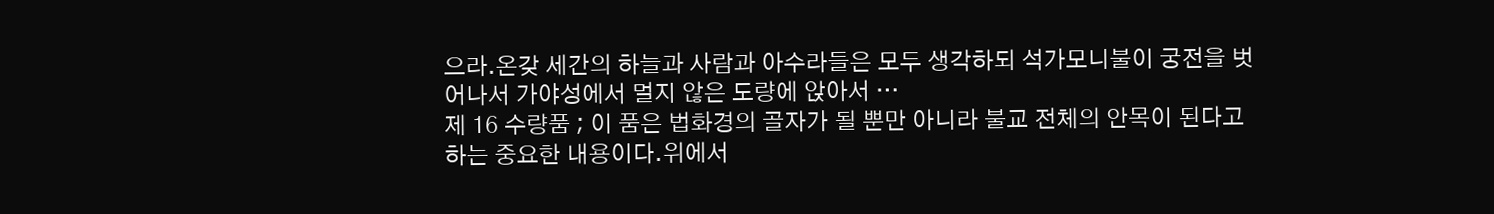으라.온갖 세간의 하늘과 사람과 아수라들은 모두 생각하되 석가모니불이 궁전을 벗어나서 가야성에서 멀지 않은 도량에 앉아서 …
제 16 수량품 ; 이 품은 법화경의 골자가 될 뿐만 아니라 불교 전체의 안목이 된다고 하는 중요한 내용이다.위에서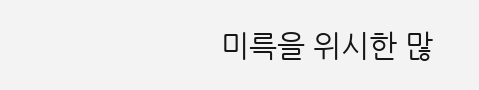미륵을 위시한 많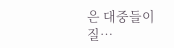은 대중들이 질…